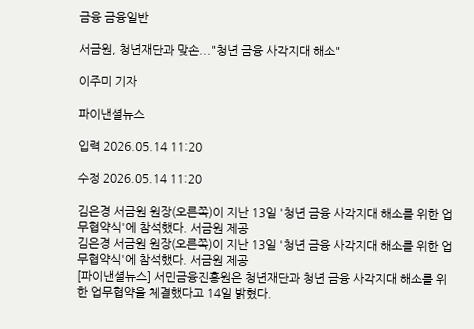금융 금융일반

서금원, 청년재단과 맞손..."청년 금융 사각지대 해소"

이주미 기자

파이낸셜뉴스

입력 2026.05.14 11:20

수정 2026.05.14 11:20

김은경 서금원 원장(오른쪽)이 지난 13일 '청년 금융 사각지대 해소를 위한 업무협약식'에 참석했다. 서금원 제공
김은경 서금원 원장(오른쪽)이 지난 13일 '청년 금융 사각지대 해소를 위한 업무협약식'에 참석했다. 서금원 제공
[파이낸셜뉴스] 서민금융진흥원은 청년재단과 청년 금융 사각지대 해소를 위한 업무협약을 체결했다고 14일 밝혔다.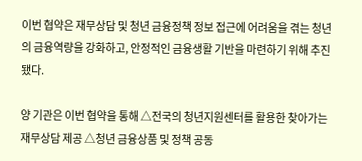이번 협약은 재무상담 및 청년 금융정책 정보 접근에 어려움을 겪는 청년의 금융역량을 강화하고, 안정적인 금융생활 기반을 마련하기 위해 추진됐다.

양 기관은 이번 협약을 통해 △전국의 청년지원센터를 활용한 찾아가는 재무상담 제공 △청년 금융상품 및 정책 공동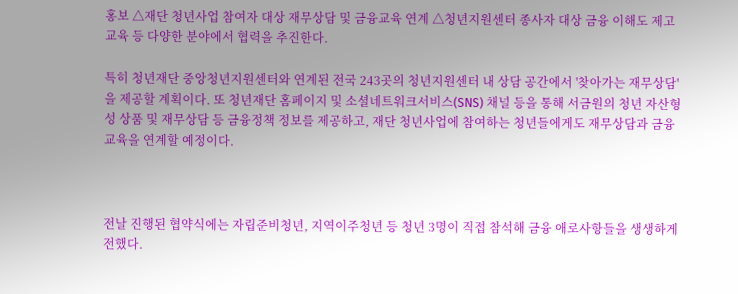홍보 △재단 청년사업 참여자 대상 재무상담 및 금융교육 연계 △청년지원센터 종사자 대상 금융 이해도 제고 교육 등 다양한 분야에서 협력을 추진한다.

특히 청년재단 중앙청년지원센터와 연계된 전국 243곳의 청년지원센터 내 상담 공간에서 '찾아가는 재무상담'을 제공할 계획이다. 또 청년재단 홈페이지 및 소셜네트워크서비스(SNS) 채널 등을 통해 서금원의 청년 자산형성 상품 및 재무상담 등 금융정책 정보를 제공하고, 재단 청년사업에 참여하는 청년들에게도 재무상담과 금융교육을 연계할 예정이다.



전날 진행된 협약식에는 자립준비청년, 지역이주청년 등 청년 3명이 직접 참석해 금융 애로사항들을 생생하게 전했다.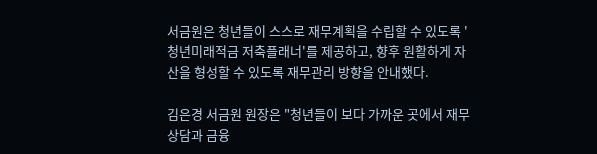서금원은 청년들이 스스로 재무계획을 수립할 수 있도록 '청년미래적금 저축플래너'를 제공하고, 향후 원활하게 자산을 형성할 수 있도록 재무관리 방향을 안내했다.

김은경 서금원 원장은 "청년들이 보다 가까운 곳에서 재무상담과 금융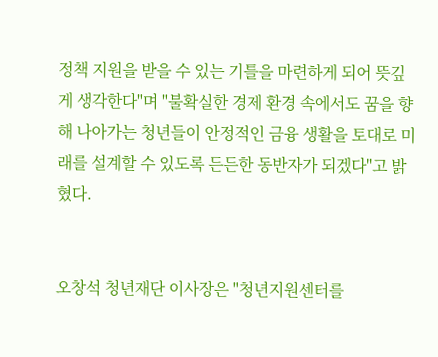정책 지원을 받을 수 있는 기틀을 마련하게 되어 뜻깊게 생각한다"며 "불확실한 경제 환경 속에서도 꿈을 향해 나아가는 청년들이 안정적인 금융 생활을 토대로 미래를 설계할 수 있도록 든든한 동반자가 되겠다"고 밝혔다.


오창석 청년재단 이사장은 "청년지원센터를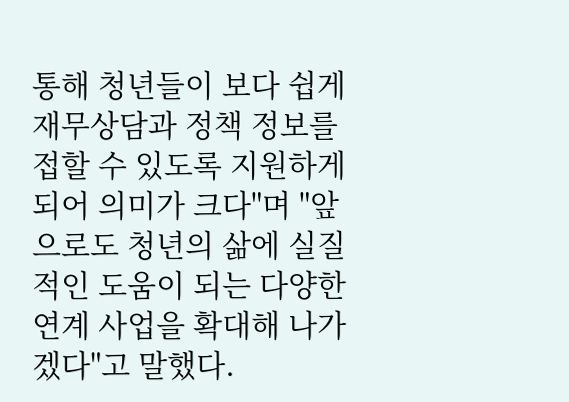통해 청년들이 보다 쉽게 재무상담과 정책 정보를 접할 수 있도록 지원하게 되어 의미가 크다"며 "앞으로도 청년의 삶에 실질적인 도움이 되는 다양한 연계 사업을 확대해 나가겠다"고 말했다.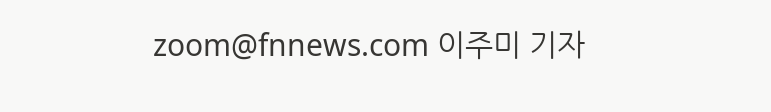zoom@fnnews.com 이주미 기자